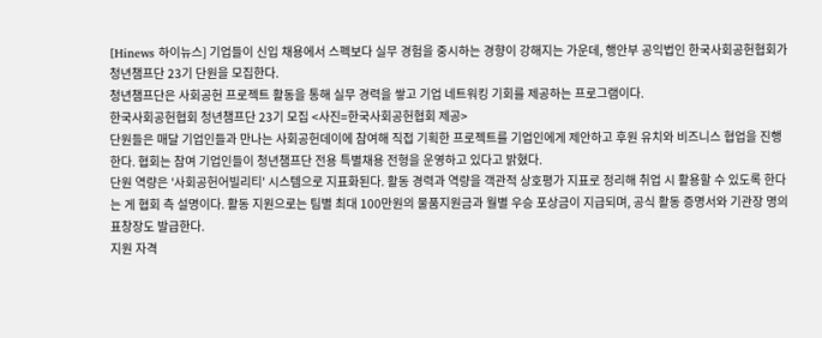[Hinews 하이뉴스] 기업들이 신입 채용에서 스펙보다 실무 경험을 중시하는 경향이 강해지는 가운데, 행안부 공익법인 한국사회공헌협회가 청년챔프단 23기 단원을 모집한다.
청년챔프단은 사회공헌 프로젝트 활동을 통해 실무 경력을 쌓고 기업 네트워킹 기회를 제공하는 프로그램이다.
한국사회공헌협회 청년챔프단 23기 모집 <사진=한국사회공헌협회 제공>
단원들은 매달 기업인들과 만나는 사회공헌데이에 참여해 직접 기획한 프로젝트를 기업인에게 제안하고 후원 유치와 비즈니스 협업을 진행한다. 협회는 참여 기업인들이 청년챔프단 전용 특별채용 전형을 운영하고 있다고 밝혔다.
단원 역량은 '사회공헌어빌리티' 시스템으로 지표화된다. 활동 경력과 역량을 객관적 상호평가 지표로 정리해 취업 시 활용할 수 있도록 한다는 게 협회 측 설명이다. 활동 지원으로는 팀별 최대 100만원의 물품지원금과 월별 우승 포상금이 지급되며, 공식 활동 증명서와 기관장 명의 표창장도 발급한다.
지원 자격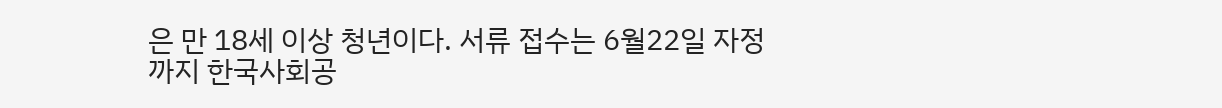은 만 18세 이상 청년이다. 서류 접수는 6월22일 자정까지 한국사회공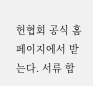헌협회 공식 홈페이지에서 받는다. 서류 합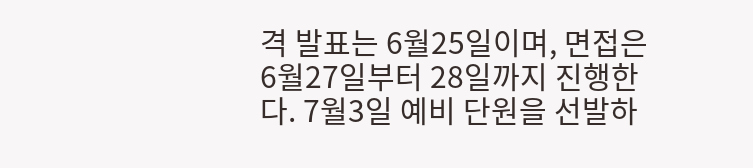격 발표는 6월25일이며, 면접은 6월27일부터 28일까지 진행한다. 7월3일 예비 단원을 선발하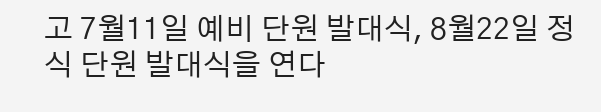고 7월11일 예비 단원 발대식, 8월22일 정식 단원 발대식을 연다